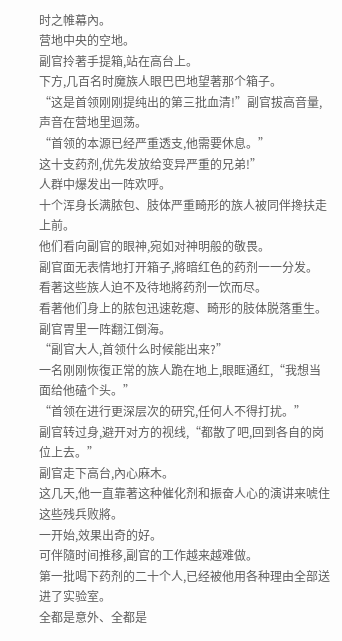时之帷幕內。
营地中央的空地。
副官拎著手提箱,站在高台上。
下方,几百名时魔族人眼巴巴地望著那个箱子。
“这是首领刚刚提纯出的第三批血清!”副官拔高音量,声音在营地里迴荡。
“首领的本源已经严重透支,他需要休息。”
这十支药剂,优先发放给变异严重的兄弟!”
人群中爆发出一阵欢呼。
十个浑身长满脓包、肢体严重畸形的族人被同伴搀扶走上前。
他们看向副官的眼神,宛如对神明般的敬畏。
副官面无表情地打开箱子,將暗红色的药剂一一分发。
看著这些族人迫不及待地將药剂一饮而尽。
看著他们身上的脓包迅速乾瘪、畸形的肢体脱落重生。
副官胃里一阵翻江倒海。
“副官大人,首领什么时候能出来?”
一名刚刚恢復正常的族人跪在地上,眼眶通红,“我想当面给他磕个头。”
“首领在进行更深层次的研究,任何人不得打扰。”
副官转过身,避开对方的视线,“都散了吧,回到各自的岗位上去。”
副官走下高台,內心麻木。
这几天,他一直靠著这种催化剂和振奋人心的演讲来唬住这些残兵败將。
一开始,效果出奇的好。
可伴隨时间推移,副官的工作越来越难做。
第一批喝下药剂的二十个人,已经被他用各种理由全部送进了实验室。
全都是意外、全都是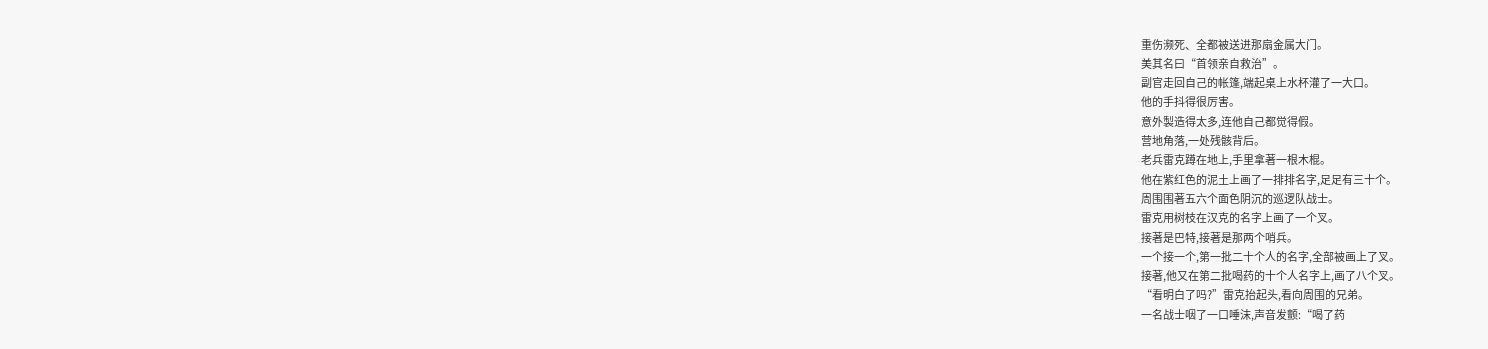重伤濒死、全都被送进那扇金属大门。
美其名曰“首领亲自救治”。
副官走回自己的帐篷,端起桌上水杯灌了一大口。
他的手抖得很厉害。
意外製造得太多,连他自己都觉得假。
营地角落,一处残骸背后。
老兵雷克蹲在地上,手里拿著一根木棍。
他在紫红色的泥土上画了一排排名字,足足有三十个。
周围围著五六个面色阴沉的巡逻队战士。
雷克用树枝在汉克的名字上画了一个叉。
接著是巴特,接著是那两个哨兵。
一个接一个,第一批二十个人的名字,全部被画上了叉。
接著,他又在第二批喝药的十个人名字上,画了八个叉。
“看明白了吗?”雷克抬起头,看向周围的兄弟。
一名战士咽了一口唾沫,声音发颤:“喝了药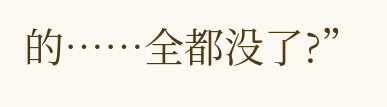的……全都没了?”